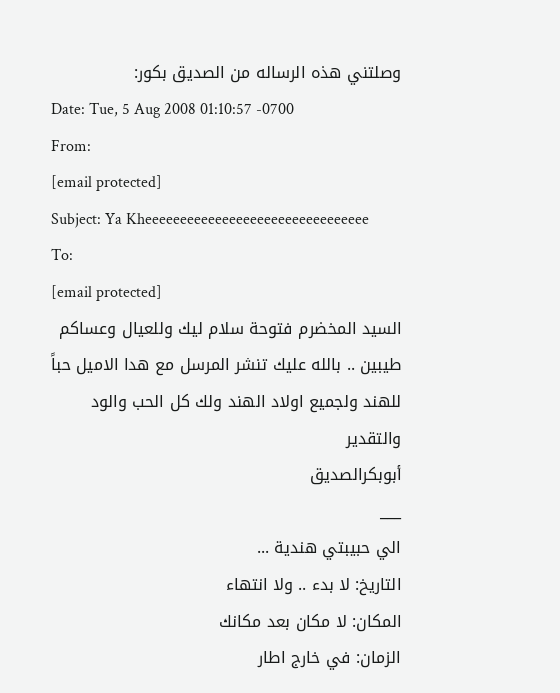وصلتني هذه الرساله من الصديق بكور:
Date: Tue, 5 Aug 2008 01:10:57 -0700
From:
[email protected]
Subject: Ya Kheeeeeeeeeeeeeeeeeeeeeeeeeeeeeeee
To:
[email protected]
السيد المخضرم فتوحة سلام ليك وللعيال وعساكم طيبين .. بالله عليك تنشر المرسل مع هدا الاميل حباً للهند ولجميع اولاد الهند ولك كل الحب والود والتقدير
أبوبكرالصديق
___
الي حبيبتي هندية ...
التاريخ: لا بدء .. ولا انتهاء
المكان: لا مكان بعد مكانك
الزمان: في خارج اطار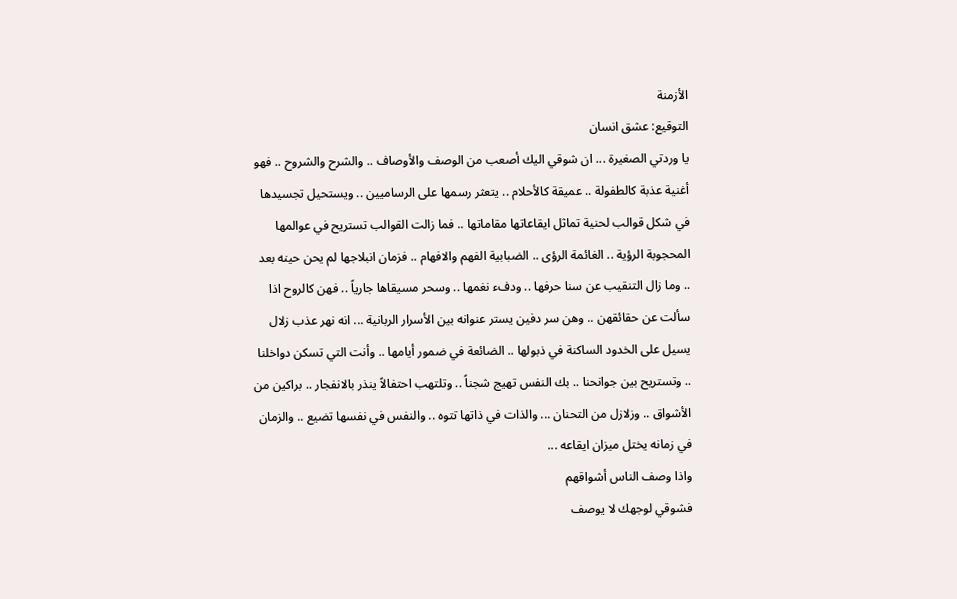الأزمنة
التوقيع: عشق انسان
يا وردتي الصغيرة ... ان شوقي اليك أصعب من الوصف والأوصاف .. والشرح والشروح .. فهو أغنية عذبة كالطفولة .. عميقة كالأحلام .. يتعثر رسمها على الرساميين .. ويستحيل تجسيدها في شكل قوالب لحنية تماثل ايقاعاتها مقاماتها .. فما زالت القوالب تستريح في عوالمها المحجوبة الرؤية .. الغائمة الرؤى .. الضبابية الفهم والافهام .. فزمان انبلاجها لم يحن حينه بعد .. وما زال التنقيب عن سنا حرفها .. ودفء نغمها .. وسحر مسيقاها جارياً .. فهن كالروح اذا سألت عن حقائقهن .. وهن سر دفين يستر عنوانه بين الأسرار الربانية ... انه نهر عذب زلال يسيل على الخدود الساكنة في ذبولها .. الضائعة في ضمور أيامها .. وأنت التي تسكن دواخلنا .. وتستريح بين جوانحنا .. بك النفس تهيج شجناً .. وتلتهب احتفالاً ينذر بالانفجار .. براكين من الأشواق .. وزلازل من التحنان ... والذات في ذاتها تتوه .. والنفس في نفسها تضيع .. والزمان في زمانه يختل ميزان ايقاعه ...
واذا وصف الناس أشواقهم
فشوقي لوجهك لا يوصف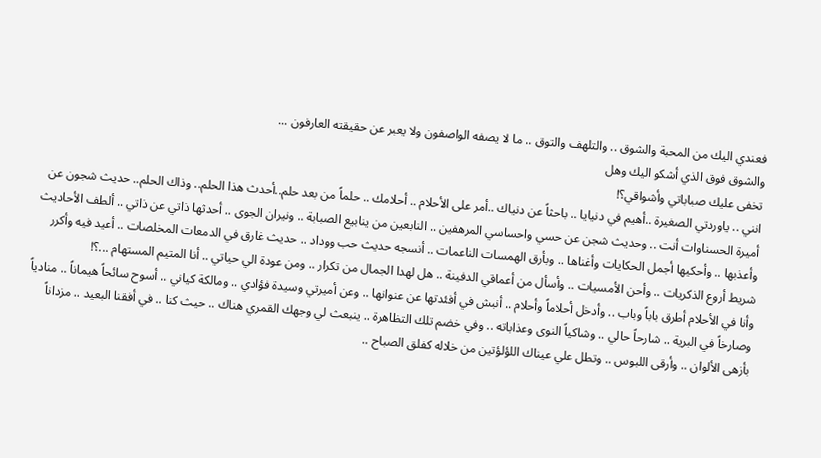فعندي اليك من المحبة والشوق .. والتلهف والتوق .. ما لا يصفه الواصفون ولا يعبر عن حقيقته العارفون ...
والشوق فوق الذي أشكو اليك وهل
تخفى عليك صباباتي وأشواقي؟!
انني .. ياوردتي الصغيرة ..أهيم في دنيايا .. باحثاً عن دنياك ..أمر على الأحلام .. أحلامك .. حلماً من بعد حلم..أحدث هذا الحلم.. وذاك الحلم.. حديث شجون عن أميرة الحسناوات أنت .. وحديث شجن عن حسي واحساسي المرهفين .. النابعين من ينابيع الصبابة .. ونيران الجوى .. أحدثها ذاتي عن ذاتي .. ألطف الأحاديث وأعذبها .. وأحكيها أجمل الحكايات وأغناها .. وبأرق الهمسات الناعمات .. أنسجه حديث حب ووداد .. حديث غارق في الدمعات المخلصات .. أعيد فيه وأكرر شريط أروع الذكريات .. وأحن الأمسيات .. وأسأل من أعماقي الدفينة .. هل لهدا الجمال من تكرار .. ومن عودة الي حياتي .. أنا المتيم المستهام ...؟!
وأنا في الأحلام أطرق باباً وباب .. وأدخل أحلاماً وأحلام .. أنبش في أفئدتها عن عنوانها .. وعن أميرتي وسيدة فؤادي .. ومالكة كياني .. أسوح سائحاً هيماناً .. منادياً وصارخاً في البرية .. شارحاً حالي .. وشاكياً النوى وعذاباته .. وفي خضم تلك التظاهرة .. ينبعث لي وجهك القمري هناك .. حيث كنا .. في أفقنا البعيد .. مزداناً بأزهى الألوان .. وأرقى اللبوس .. وتطل علي عيناك اللؤلؤتين من خلاله كفلق الصباح ..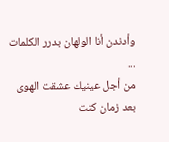وأدندن أنا الولهان بدرر الكلمات ...
من أجل عينيك عشقت الهوى
بعد زمان كنت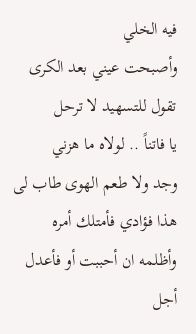فيه الخلي
وأصبحت عيني بعد الكرى
تقول للتسهيد لا ترحل
يا فاتناً .. لولاه ما هزني
وجد ولا طعم الهوى طاب لى
هذا فؤادي فأمتلك أمره
وأظلمه ان أحببت أو فأعدل
أجل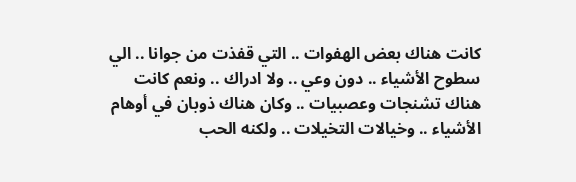كانت هناك بعض الهفوات .. التي قفذت من جوانا .. الي سطوح الأشياء .. دون وعي .. ولا ادراك .. ونعم كانت هناك تشنجات وعصبيات .. وكان هناك ذوبان في أوهام الأشياء .. وخيالات التخيلات .. ولكنه الحب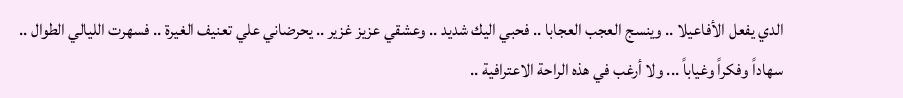الدي يفعل الأفاعيلا .. وينسج العجب العجابا .. فحبي اليك شديد .. وعشقي عزيز غزير .. يحرضاني علي تعنيف الغيرة .. فسهرت الليالي الطوال .. سهاداً وفكراً وغياباً ... ولا أرغب في هذه الراحة الاعترافية ..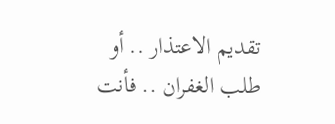تقديم الاعتذار .. أو طلب الغفران .. فأنت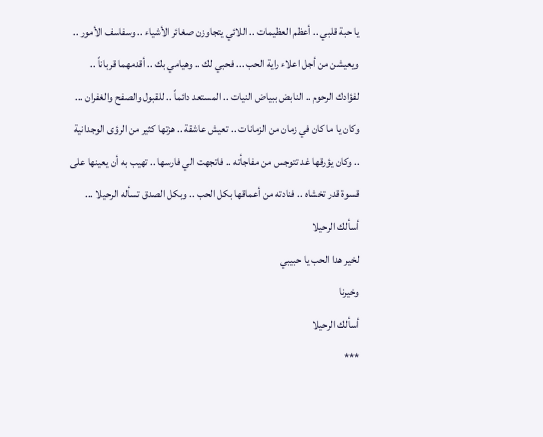يا حبة قلبي .. أعظم العظيمات .. اللائي يتجاوزن صغائر الأشياء .. وسفاسف الأمور .. ويعيشن من أجل اعلاء راية الحب ... فحبي لك .. وهيامي بك .. أقدمهما قرباناً .. لفؤادك الرحوم .. النابض ببياض النيات .. المستعد دائماً .. للقبول والصفح والغفران ...
وكان يا ما كان في زمان من الزمانات .. تعيش عاشقة .. هزتها كثير من الرؤى الوجدانية .. وكان يؤرقها غد تتوجس من مفاجأته .. فاتجهت الي فارسها .. تهيب به أن يعينها على قسوة قدر تخشاه .. فنادته من أعماقها بكل الحب .. وبكل الصدق تسأله الرحيلا ...
أسألك الرحيلا
لخير هدا الحب يا حبيبي
وخيرنا
أسألك الرحيلا
***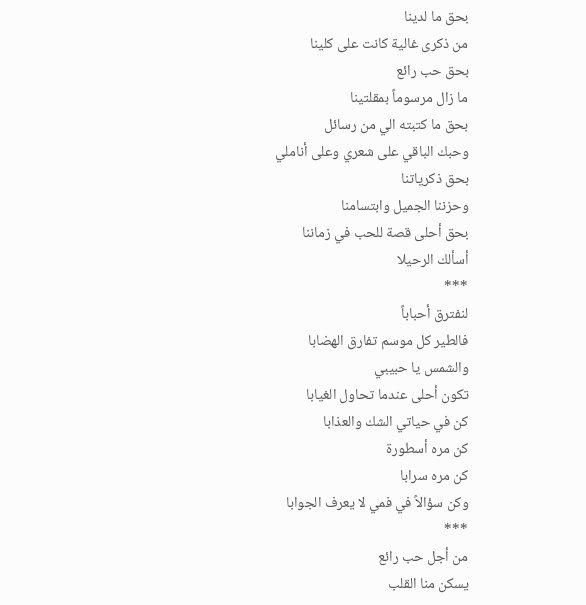بحق ما لدينا
من ذكرى غالية كانت على كلينا
بحق حب رائع
ما زال مرسوماً بمقلتينا
بحق ما كتبته الي من رسائل
وحبك الباقي على شعري وعلى أناملي
بحق ذكرياتنا
وحزننا الجميل وابتسامنا
بحق أحلى قصة للحب في زماننا
أسألك الرحيلا
***
لنفترق أحباباً
فالطير كل موسم تفارق الهضابا
والشمس يا حبيبي
تكون أحلى عندما تحاول الغيابا
كن في حياتي الشك والعذابا
كن مره أسطورة
كن مره سرابا
وكن سؤالاً في فمي لا يعرف الجوابا
***
من أجل حب رائع
يسكن منا القلب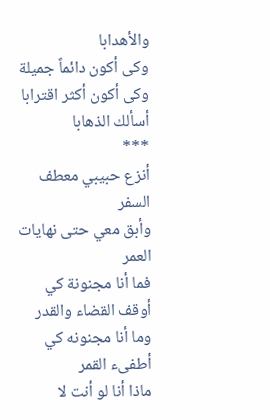والأهدابا
وكى أكون دائماً جميلة
وكى أكون أكثر اقترابا
أسألك الذهابا
***
أنزع حبيبي معطف السفر
وأبق معي حتى نهايات العمر
فما أنا مجنونة كي أوقف القضاء والقدر
وما أنا مجنونه كي أطفىء القمر
ماذا أنا لو أنت لا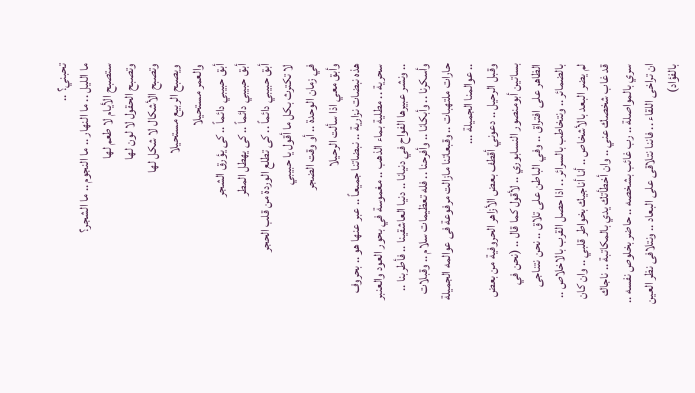تحبني؟ ..
ما الليل .. ما النهار .. ما النجوم .. ما الشجر؟
ستصبح الأيام لا طعم لها
وتصبح الحقول لا لون لها
وتصبح الأشكال لا شكل لها
ويصبح الربيع مستحيلا
والعمر مستحيلا
أبق حبيبي دائماً .. كى يؤرق الشجر
أبق حبيبي دائماً .. كى يهطل المطر
أبق حبيبي دائماً .. كى تطلع الوردة من قلب الحجر
لا تكترث بكل ما أقول يا حبيبي
في زمان الوحدة .. أو وقت الضجر
وأبق معي اذا سألت الرحيلا
هذه نبضات نزارية .. نبضاتنا جميعاً .. عبر عنها هو .. بحروف سحرية .. مطلية بماء الذهب .. مغموسة في بحور العود والعنبر .. ونشر عبيرها الفواح في دنيانا .. دنيا العاشقينا .. فأطربنا .. وأسكرنا .. وأبكانا .. وأفرحنا .. فله تعظيمات سلام .. وقبلات حارات ملتهبات .. وقبعاتنا مازالت مرفوعة فى عوالمه الجميلة .. عوالمنا الجميلة ...
وقبل الرحيل .. دعوني أقطف بعض الأزاهر الحروفية من بعض بساتين أبومنصور النسابوري .. لأقول كما قال .. (نحن في الظاهر على افتراق .. وفي الباطن على تلاق .. نحن نتناجى بالضمائر .. ونتخاطب بالسرائر .. اذا حصل القرب بالاخلاص .. لم يضر البعد بالأشخاص .. أنا أناجيك بخواطر قلبي .. وان كان قد غاب شخصك عني .. وان أخطأتك يدي بالمكاتبة .. ناجاك سري بالمواصلة .. رب غائب بشخصه .. حاضر بخلوص نفسه .. ان تراخى اللقاء .. فاننا نتلاقى على البعاد .. ونتلافى نظر العين بالفؤاد)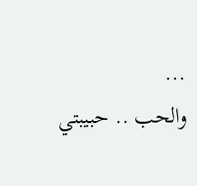...
والحب .. حبيبتي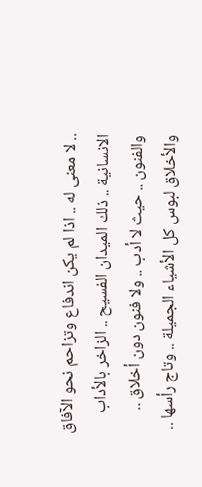.. لا معنى له .. اذا لم يكن اندفاع وتزاحم نحو الآفاق الانسانية .. ذلك الميدان الفسيح .. الزاخر بالأداب والفنون .. حيث لا أدب .. ولا فنون دون أخلاق .. والأخلاق لبوس كل الأشياء الجميلة .. وتاج رأسها ..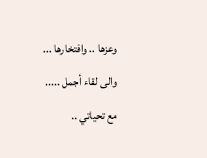وعزها .. وافتخارها ... والى لقاء أجمل .....
مع تحياتي ..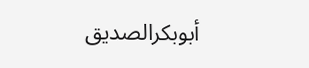أبوبكرالصديق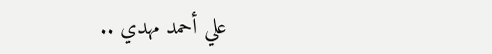علي أحمد مهدي ..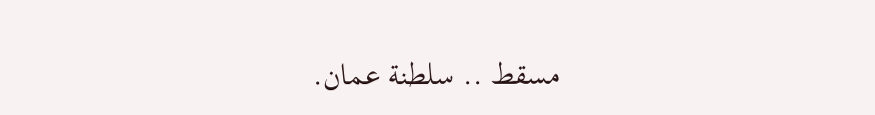مسقط .. سلطنة عمان.